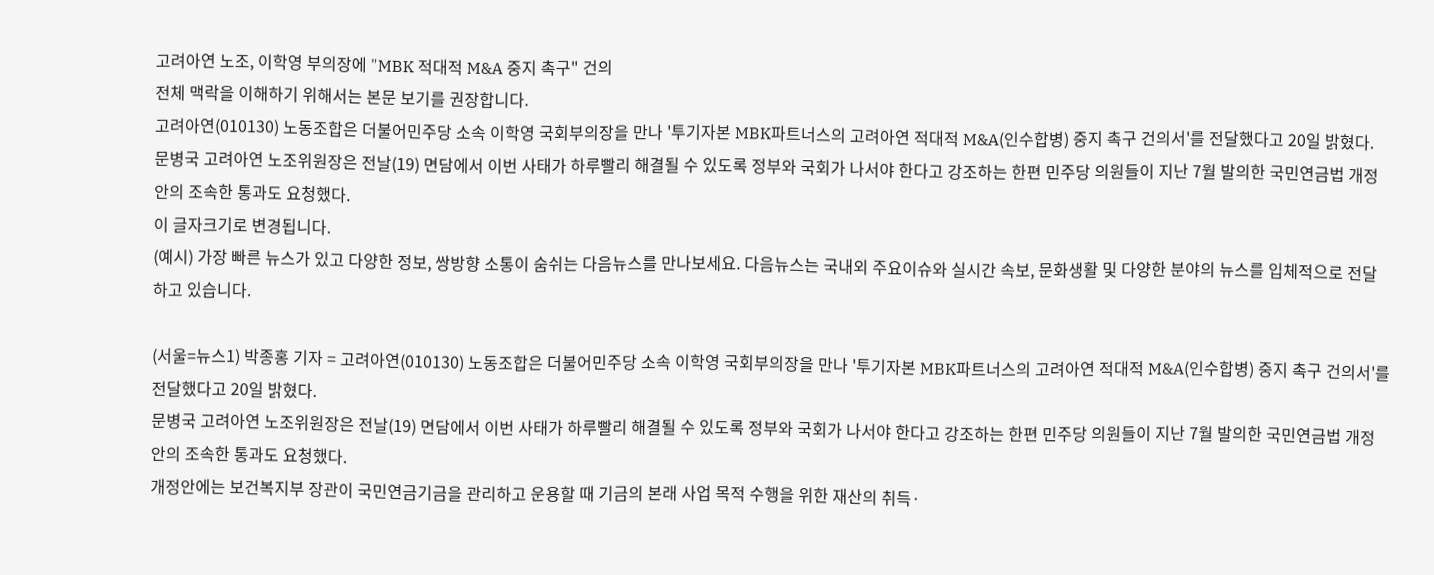고려아연 노조, 이학영 부의장에 "MBK 적대적 M&A 중지 촉구" 건의
전체 맥락을 이해하기 위해서는 본문 보기를 권장합니다.
고려아연(010130) 노동조합은 더불어민주당 소속 이학영 국회부의장을 만나 '투기자본 MBK파트너스의 고려아연 적대적 M&A(인수합병) 중지 촉구 건의서'를 전달했다고 20일 밝혔다.
문병국 고려아연 노조위원장은 전날(19) 면담에서 이번 사태가 하루빨리 해결될 수 있도록 정부와 국회가 나서야 한다고 강조하는 한편 민주당 의원들이 지난 7월 발의한 국민연금법 개정안의 조속한 통과도 요청했다.
이 글자크기로 변경됩니다.
(예시) 가장 빠른 뉴스가 있고 다양한 정보, 쌍방향 소통이 숨쉬는 다음뉴스를 만나보세요. 다음뉴스는 국내외 주요이슈와 실시간 속보, 문화생활 및 다양한 분야의 뉴스를 입체적으로 전달하고 있습니다.

(서울=뉴스1) 박종홍 기자 = 고려아연(010130) 노동조합은 더불어민주당 소속 이학영 국회부의장을 만나 '투기자본 MBK파트너스의 고려아연 적대적 M&A(인수합병) 중지 촉구 건의서'를 전달했다고 20일 밝혔다.
문병국 고려아연 노조위원장은 전날(19) 면담에서 이번 사태가 하루빨리 해결될 수 있도록 정부와 국회가 나서야 한다고 강조하는 한편 민주당 의원들이 지난 7월 발의한 국민연금법 개정안의 조속한 통과도 요청했다.
개정안에는 보건복지부 장관이 국민연금기금을 관리하고 운용할 때 기금의 본래 사업 목적 수행을 위한 재산의 취득·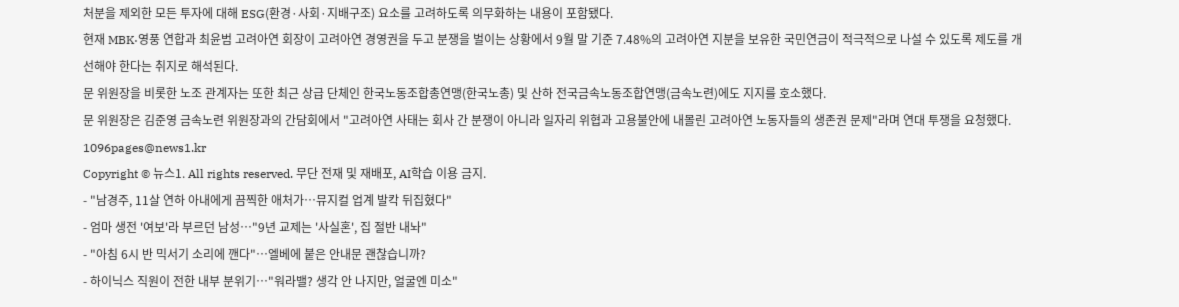처분을 제외한 모든 투자에 대해 ESG(환경·사회·지배구조) 요소를 고려하도록 의무화하는 내용이 포함됐다.
현재 MBK·영풍 연합과 최윤범 고려아연 회장이 고려아연 경영권을 두고 분쟁을 벌이는 상황에서 9월 말 기준 7.48%의 고려아연 지분을 보유한 국민연금이 적극적으로 나설 수 있도록 제도를 개선해야 한다는 취지로 해석된다.
문 위원장을 비롯한 노조 관계자는 또한 최근 상급 단체인 한국노동조합총연맹(한국노총) 및 산하 전국금속노동조합연맹(금속노련)에도 지지를 호소했다.
문 위원장은 김준영 금속노련 위원장과의 간담회에서 "고려아연 사태는 회사 간 분쟁이 아니라 일자리 위협과 고용불안에 내몰린 고려아연 노동자들의 생존권 문제"라며 연대 투쟁을 요청했다.
1096pages@news1.kr
Copyright © 뉴스1. All rights reserved. 무단 전재 및 재배포, AI학습 이용 금지.
- "남경주, 11살 연하 아내에게 끔찍한 애처가…뮤지컬 업계 발칵 뒤집혔다"
- 엄마 생전 '여보'라 부르던 남성…"9년 교제는 '사실혼', 집 절반 내놔"
- "아침 6시 반 믹서기 소리에 깬다"…엘베에 붙은 안내문 괜찮습니까?
- 하이닉스 직원이 전한 내부 분위기…"워라밸? 생각 안 나지만, 얼굴엔 미소"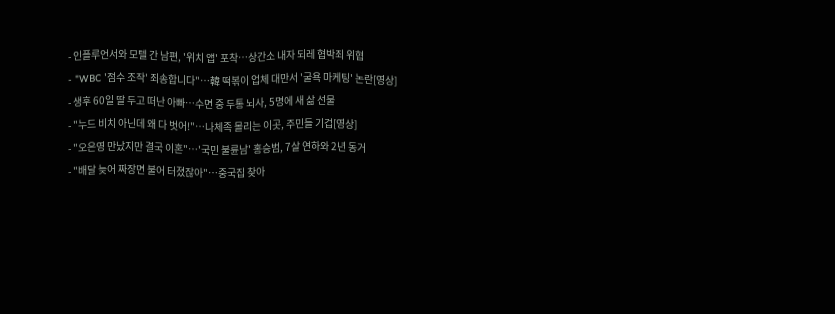- 인플루언서와 모텔 간 남편, '위치 앱' 포착…상간소 내자 되레 협박죄 위협
- "WBC '점수 조작' 죄송합니다"…韓 떡볶이 업체 대만서 '굴욕 마케팅' 논란[영상]
- 생후 60일 딸 두고 떠난 아빠…수면 중 두통 뇌사, 5명에 새 삶 선물
- "누드 비치 아닌데 왜 다 벗어!"…나체족 몰리는 이곳, 주민들 기겁[영상]
- "오은영 만났지만 결국 이혼"…'국민 불륜남' 홍승범, 7살 연하와 2년 동거
- "배달 늦어 짜장면 불어 터졌잖아"…중국집 찾아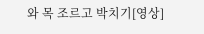와 목 조르고 박치기[영상]